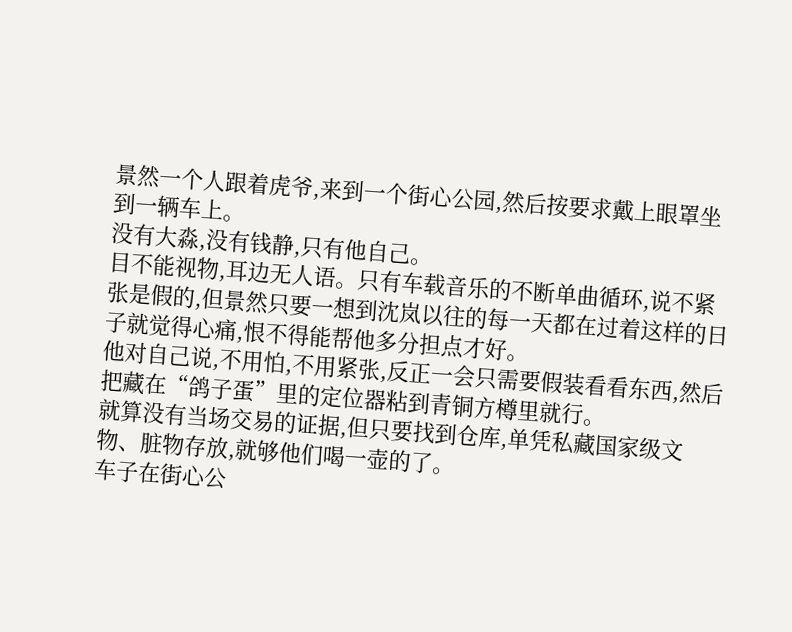景然一个人跟着虎爷,来到一个街心公园,然后按要求戴上眼罩坐到一辆车上。
没有大淼,没有钱静,只有他自己。
目不能视物,耳边无人语。只有车载音乐的不断单曲循环,说不紧张是假的,但景然只要一想到沈岚以往的每一天都在过着这样的日子就觉得心痛,恨不得能帮他多分担点才好。
他对自己说,不用怕,不用紧张,反正一会只需要假装看看东西,然后把藏在“鸽子蛋”里的定位器粘到青铜方樽里就行。
就算没有当场交易的证据,但只要找到仓库,单凭私藏国家级文物、脏物存放,就够他们喝一壶的了。
车子在街心公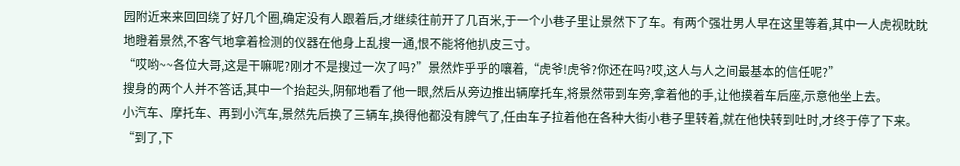园附近来来回回绕了好几个圈,确定没有人跟着后,才继续往前开了几百米,于一个小巷子里让景然下了车。有两个强壮男人早在这里等着,其中一人虎视眈眈地瞪着景然,不客气地拿着检测的仪器在他身上乱搜一通,恨不能将他扒皮三寸。
“哎哟~~各位大哥,这是干嘛呢?刚才不是搜过一次了吗?”景然炸乎乎的嚷着,“虎爷!虎爷?你还在吗?哎,这人与人之间最基本的信任呢?”
搜身的两个人并不答话,其中一个抬起头,阴郁地看了他一眼,然后从旁边推出辆摩托车,将景然带到车旁,拿着他的手,让他摸着车后座,示意他坐上去。
小汽车、摩托车、再到小汽车,景然先后换了三辆车,换得他都没有脾气了,任由车子拉着他在各种大街小巷子里转着,就在他快转到吐时,才终于停了下来。
“到了,下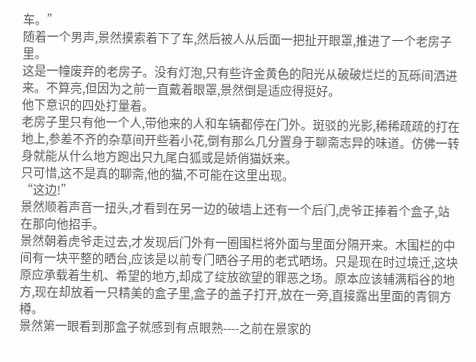车。”
随着一个男声,景然摸索着下了车,然后被人从后面一把扯开眼罩,推进了一个老房子里。
这是一幢废弃的老房子。没有灯泡,只有些许金黄色的阳光从破破烂烂的瓦砾间洒进来。不算亮,但因为之前一直戴着眼罩,景然倒是适应得挺好。
他下意识的四处打量着。
老房子里只有他一个人,带他来的人和车辆都停在门外。斑驳的光影,稀稀疏疏的打在地上,参差不齐的杂草间开些着小花,倒有那么几分置身于聊斋志异的味道。仿佛一转身就能从什么地方跑出只九尾白狐或是娇俏猫妖来。
只可惜,这不是真的聊斋,他的猫,不可能在这里出现。
“这边!”
景然顺着声音一扭头,才看到在另一边的破墙上还有一个后门,虎爷正捧着个盒子,站在那向他招手。
景然朝着虎爷走过去,才发现后门外有一圈围栏将外面与里面分隔开来。木围栏的中间有一块平整的晒台,应该是以前专门晒谷子用的老式晒场。只是现在时过境迁,这块原应承载着生机、希望的地方,却成了绽放欲望的罪恶之场。原本应该辅满稻谷的地方,现在却放着一只精美的盒子里,盒子的盖子打开,放在一旁,直接露出里面的青铜方樽。
景然第一眼看到那盒子就感到有点眼熟----之前在景家的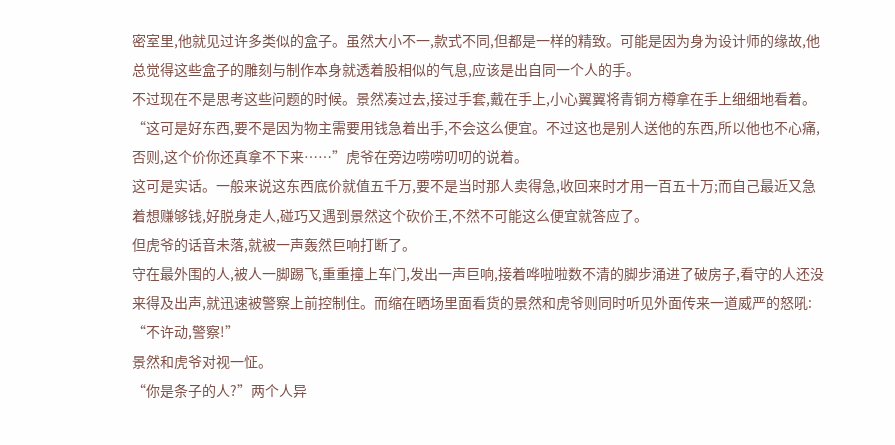密室里,他就见过许多类似的盒子。虽然大小不一,款式不同,但都是一样的精致。可能是因为身为设计师的缘故,他总觉得这些盒子的雕刻与制作本身就透着股相似的气息,应该是出自同一个人的手。
不过现在不是思考这些问题的时候。景然凑过去,接过手套,戴在手上,小心翼翼将青铜方樽拿在手上细细地看着。
“这可是好东西,要不是因为物主需要用钱急着出手,不会这么便宜。不过这也是别人送他的东西,所以他也不心痛,否则,这个价你还真拿不下来……”虎爷在旁边唠唠叨叨的说着。
这可是实话。一般来说这东西底价就值五千万,要不是当时那人卖得急,收回来时才用一百五十万;而自己最近又急着想赚够钱,好脱身走人,碰巧又遇到景然这个砍价王,不然不可能这么便宜就答应了。
但虎爷的话音未落,就被一声轰然巨响打断了。
守在最外围的人,被人一脚踢飞,重重撞上车门,发出一声巨响,接着哗啦啦数不清的脚步涌进了破房子,看守的人还没来得及出声,就迅速被警察上前控制住。而缩在晒场里面看货的景然和虎爷则同时听见外面传来一道威严的怒吼:
“不许动,警察!”
景然和虎爷对视一怔。
“你是条子的人?”两个人异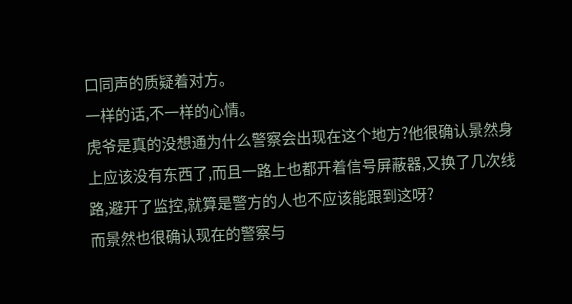口同声的质疑着对方。
一样的话,不一样的心情。
虎爷是真的没想通为什么警察会出现在这个地方?他很确认景然身上应该没有东西了,而且一路上也都开着信号屏蔽器,又换了几次线路,避开了监控,就算是警方的人也不应该能跟到这呀?
而景然也很确认现在的警察与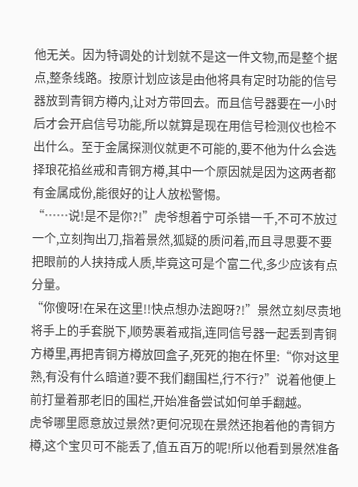他无关。因为特调处的计划就不是这一件文物,而是整个据点,整条线路。按原计划应该是由他将具有定时功能的信号器放到青铜方樽内,让对方带回去。而且信号器要在一小时后才会开启信号功能,所以就算是现在用信号检测仪也检不出什么。至于金属探测仪就更不可能的,要不他为什么会选择琅花掐丝戒和青铜方樽,其中一个原因就是因为这两者都有金属成份,能很好的让人放松警惕。
“……说!是不是你?!”虎爷想着宁可杀错一千,不可不放过一个,立刻掏出刀,指着景然,狐疑的质问着,而且寻思要不要把眼前的人挟持成人质,毕竟这可是个富二代,多少应该有点分量。
“你傻呀!在呆在这里!!快点想办法跑呀?!”景然立刻尽责地将手上的手套脱下,顺势裹着戒指,连同信号器一起丢到青铜方樽里,再把青铜方樽放回盒子,死死的抱在怀里:“你对这里熟,有没有什么暗道?要不我们翻围栏,行不行?”说着他便上前打量着那老旧的围栏,开始准备尝试如何单手翻越。
虎爷哪里愿意放过景然?更何况现在景然还抱着他的青铜方樽,这个宝贝可不能丢了,值五百万的呢!所以他看到景然准备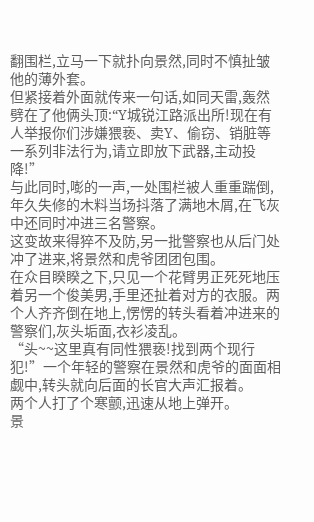翻围栏,立马一下就扑向景然,同时不慎扯皱他的薄外套。
但紧接着外面就传来一句话,如同天雷,轰然劈在了他俩头顶:“Y城锐江路派出所!现在有人举报你们涉嫌猥亵、卖Y、偷窃、销脏等一系列非法行为,请立即放下武器,主动投降!”
与此同时,嘭的一声,一处围栏被人重重踹倒,年久失修的木料当场抖落了满地木屑,在飞灰中还同时冲进三名警察。
这变故来得猝不及防,另一批警察也从后门处冲了进来,将景然和虎爷团团包围。
在众目睽睽之下,只见一个花臂男正死死地压着另一个俊美男,手里还扯着对方的衣服。两个人齐齐倒在地上,愣愣的转头看着冲进来的警察们,灰头垢面,衣衫凌乱。
“头~~这里真有同性猥亵!找到两个现行犯!”一个年轻的警察在景然和虎爷的面面相觑中,转头就向后面的长官大声汇报着。
两个人打了个寒颤,迅速从地上弹开。
景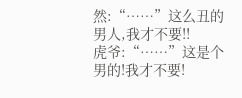然:“……”这么丑的男人,我才不要!!
虎爷:“……”这是个男的!我才不要!